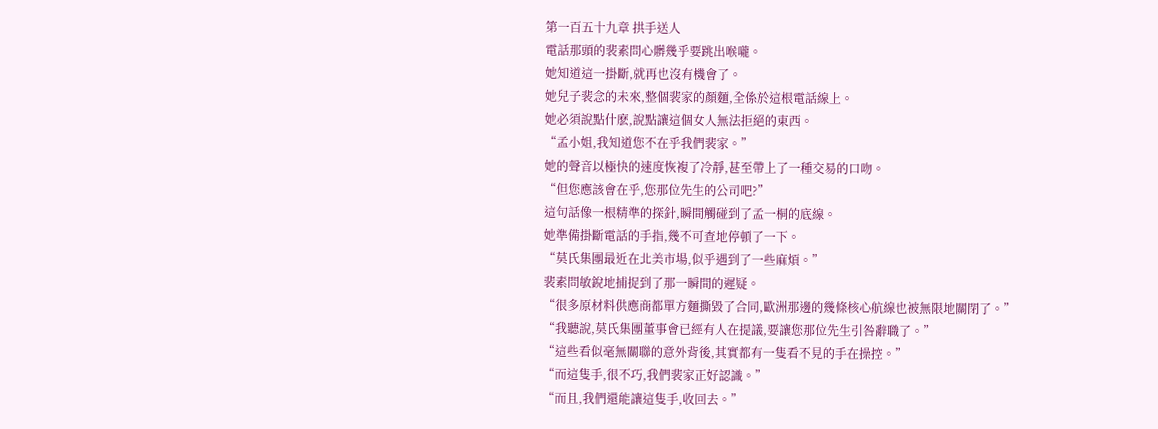第一百五十九章 拱手送人
電話那頭的裴素問心髒幾乎要跳出喉嚨。
她知道這一掛斷,就再也沒有機會了。
她兒子裴念的未來,整個裴家的顏麵,全係於這根電話線上。
她必須說點什麽,說點讓這個女人無法拒絕的東西。
“孟小姐,我知道您不在乎我們裴家。”
她的聲音以極快的速度恢複了冷靜,甚至帶上了一種交易的口吻。
“但您應該會在乎,您那位先生的公司吧?”
這句話像一根精準的探針,瞬間觸碰到了孟一桐的底線。
她準備掛斷電話的手指,幾不可查地停頓了一下。
“莫氏集團最近在北美市場,似乎遇到了一些麻煩。”
裴素問敏銳地捕捉到了那一瞬間的遲疑。
“很多原材料供應商都單方麵撕毀了合同,歐洲那邊的幾條核心航線也被無限地關閉了。”
“我聽說,莫氏集團董事會已經有人在提議,要讓您那位先生引咎辭職了。”
“這些看似毫無關聯的意外背後,其實都有一隻看不見的手在操控。”
“而這隻手,很不巧,我們裴家正好認識。”
“而且,我們還能讓這隻手,收回去。”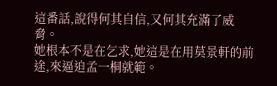這番話,說得何其自信,又何其充滿了威脅。
她根本不是在乞求,她這是在用莫景軒的前途,來逼迫孟一桐就範。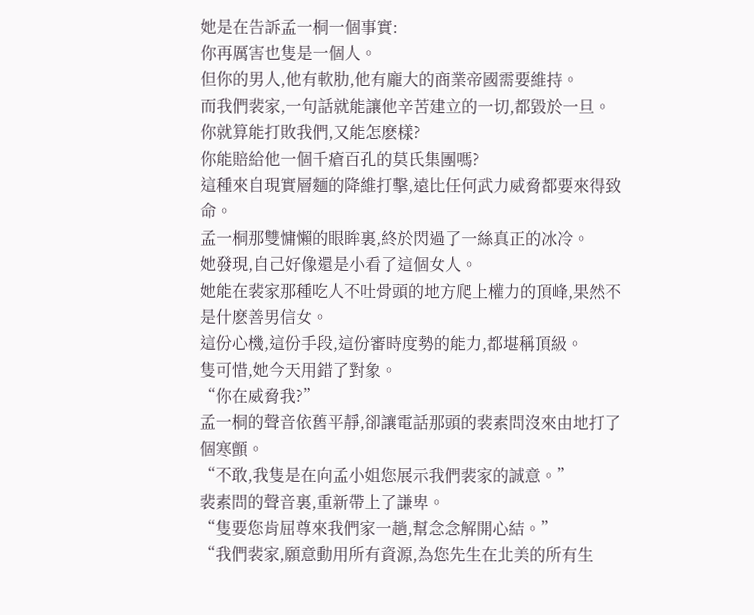她是在告訴孟一桐一個事實:
你再厲害也隻是一個人。
但你的男人,他有軟肋,他有龐大的商業帝國需要維持。
而我們裴家,一句話就能讓他辛苦建立的一切,都毀於一旦。
你就算能打敗我們,又能怎麽樣?
你能賠給他一個千瘡百孔的莫氏集團嗎?
這種來自現實層麵的降維打擊,遠比任何武力威脅都要來得致命。
孟一桐那雙慵懶的眼眸裏,終於閃過了一絲真正的冰冷。
她發現,自己好像還是小看了這個女人。
她能在裴家那種吃人不吐骨頭的地方爬上權力的頂峰,果然不是什麽善男信女。
這份心機,這份手段,這份審時度勢的能力,都堪稱頂級。
隻可惜,她今天用錯了對象。
“你在威脅我?”
孟一桐的聲音依舊平靜,卻讓電話那頭的裴素問沒來由地打了個寒顫。
“不敢,我隻是在向孟小姐您展示我們裴家的誠意。”
裴素問的聲音裏,重新帶上了謙卑。
“隻要您肯屈尊來我們家一趟,幫念念解開心結。”
“我們裴家,願意動用所有資源,為您先生在北美的所有生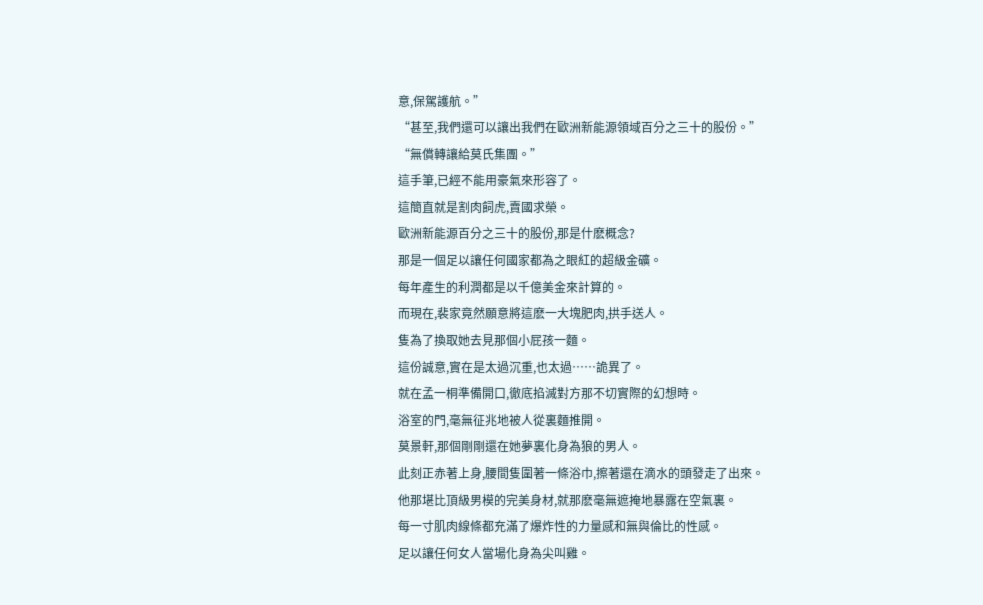意,保駕護航。”
“甚至,我們還可以讓出我們在歐洲新能源領域百分之三十的股份。”
“無償轉讓給莫氏集團。”
這手筆,已經不能用豪氣來形容了。
這簡直就是割肉飼虎,賣國求榮。
歐洲新能源百分之三十的股份,那是什麽概念?
那是一個足以讓任何國家都為之眼紅的超級金礦。
每年產生的利潤都是以千億美金來計算的。
而現在,裴家竟然願意將這麽一大塊肥肉,拱手送人。
隻為了換取她去見那個小屁孩一麵。
這份誠意,實在是太過沉重,也太過……詭異了。
就在孟一桐準備開口,徹底掐滅對方那不切實際的幻想時。
浴室的門,毫無征兆地被人從裏麵推開。
莫景軒,那個剛剛還在她夢裏化身為狼的男人。
此刻正赤著上身,腰間隻圍著一條浴巾,擦著還在滴水的頭發走了出來。
他那堪比頂級男模的完美身材,就那麽毫無遮掩地暴露在空氣裏。
每一寸肌肉線條都充滿了爆炸性的力量感和無與倫比的性感。
足以讓任何女人當場化身為尖叫雞。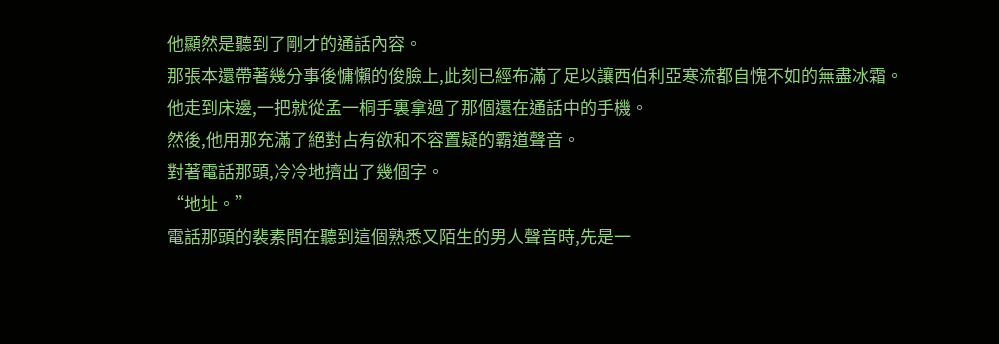他顯然是聽到了剛才的通話內容。
那張本還帶著幾分事後慵懶的俊臉上,此刻已經布滿了足以讓西伯利亞寒流都自愧不如的無盡冰霜。
他走到床邊,一把就從孟一桐手裏拿過了那個還在通話中的手機。
然後,他用那充滿了絕對占有欲和不容置疑的霸道聲音。
對著電話那頭,冷冷地擠出了幾個字。
“地址。”
電話那頭的裴素問在聽到這個熟悉又陌生的男人聲音時,先是一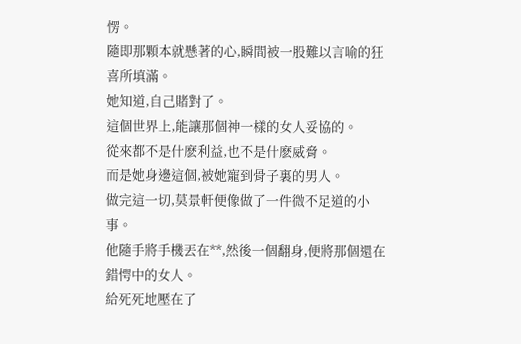愣。
隨即那顆本就懸著的心,瞬間被一股難以言喻的狂喜所填滿。
她知道,自己賭對了。
這個世界上,能讓那個神一樣的女人妥協的。
從來都不是什麽利益,也不是什麽威脅。
而是她身邊這個,被她寵到骨子裏的男人。
做完這一切,莫景軒便像做了一件微不足道的小事。
他隨手將手機丟在**,然後一個翻身,便將那個還在錯愕中的女人。
給死死地壓在了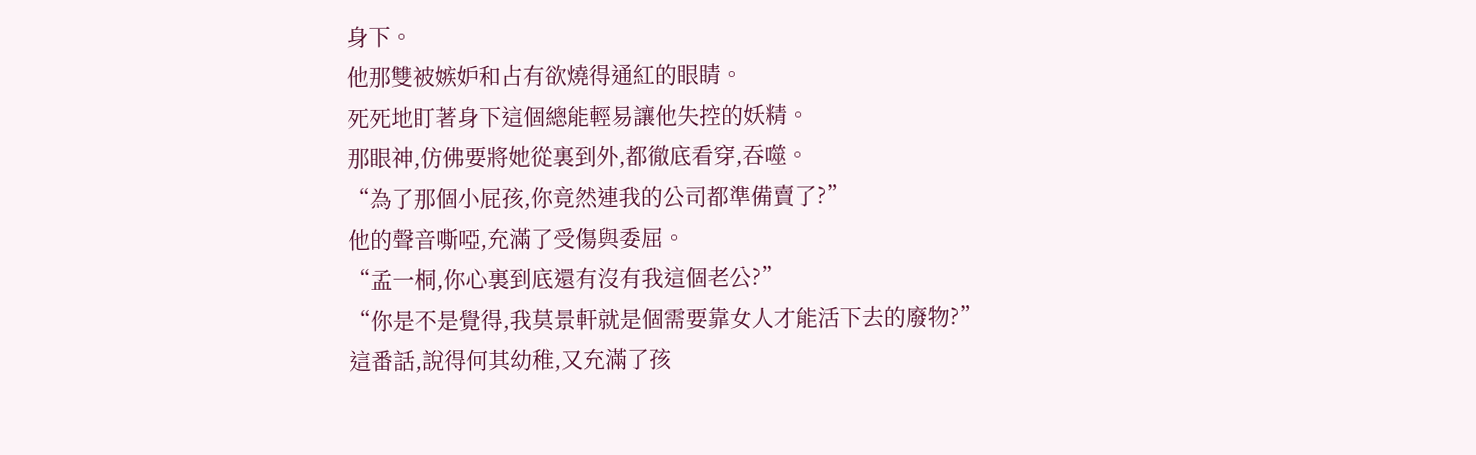身下。
他那雙被嫉妒和占有欲燒得通紅的眼睛。
死死地盯著身下這個總能輕易讓他失控的妖精。
那眼神,仿佛要將她從裏到外,都徹底看穿,吞噬。
“為了那個小屁孩,你竟然連我的公司都準備賣了?”
他的聲音嘶啞,充滿了受傷與委屈。
“孟一桐,你心裏到底還有沒有我這個老公?”
“你是不是覺得,我莫景軒就是個需要靠女人才能活下去的廢物?”
這番話,說得何其幼稚,又充滿了孩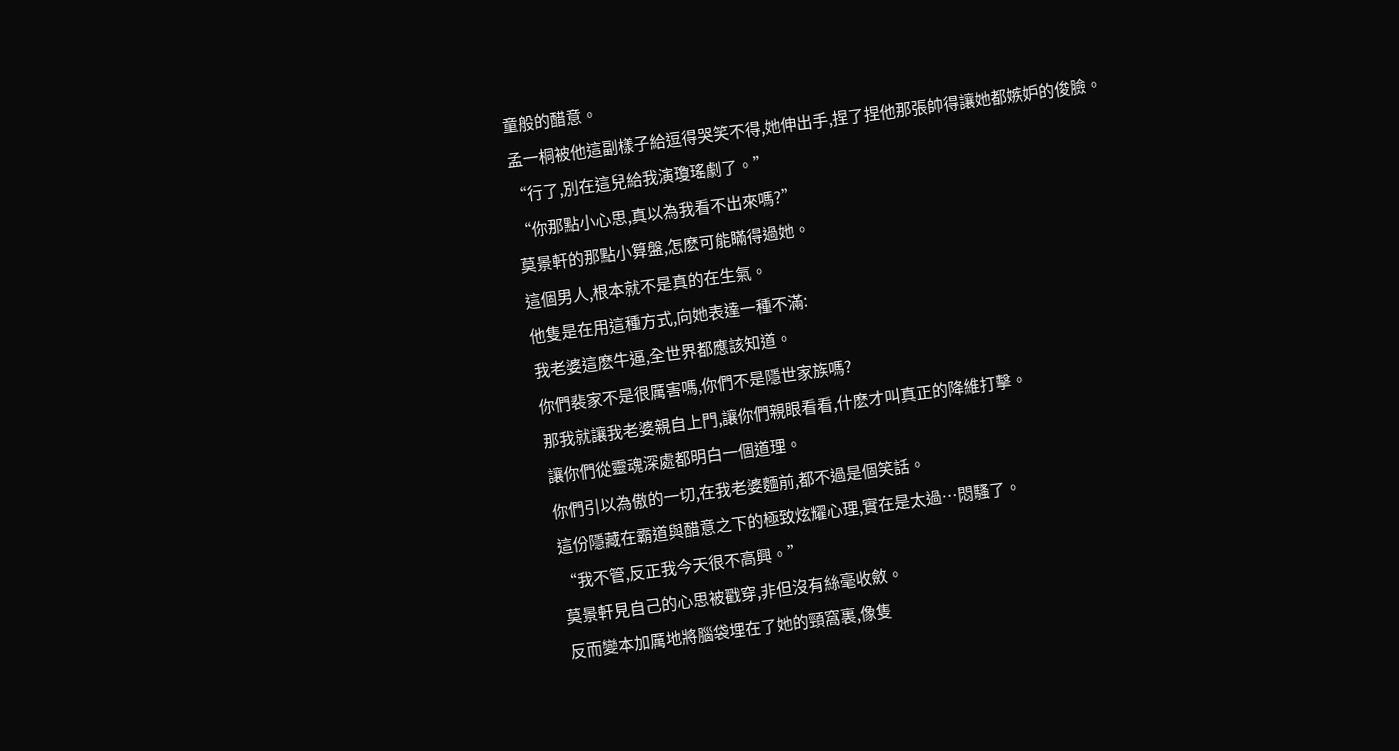童般的醋意。
孟一桐被他這副樣子給逗得哭笑不得,她伸出手,捏了捏他那張帥得讓她都嫉妒的俊臉。
“行了,別在這兒給我演瓊瑤劇了。”
“你那點小心思,真以為我看不出來嗎?”
莫景軒的那點小算盤,怎麽可能瞞得過她。
這個男人,根本就不是真的在生氣。
他隻是在用這種方式,向她表達一種不滿:
我老婆這麽牛逼,全世界都應該知道。
你們裴家不是很厲害嗎,你們不是隱世家族嗎?
那我就讓我老婆親自上門,讓你們親眼看看,什麽才叫真正的降維打擊。
讓你們從靈魂深處都明白一個道理。
你們引以為傲的一切,在我老婆麵前,都不過是個笑話。
這份隱藏在霸道與醋意之下的極致炫耀心理,實在是太過…悶騷了。
“我不管,反正我今天很不高興。”
莫景軒見自己的心思被戳穿,非但沒有絲毫收斂。
反而變本加厲地將腦袋埋在了她的頸窩裏,像隻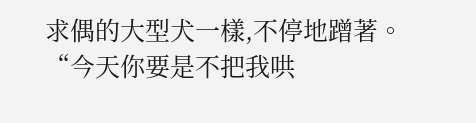求偶的大型犬一樣,不停地蹭著。
“今天你要是不把我哄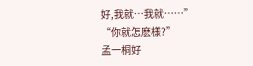好,我就…我就……”
“你就怎麽樣?”
孟一桐好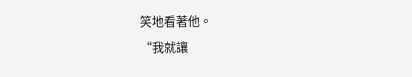笑地看著他。
“我就讓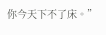你今天下不了床。”